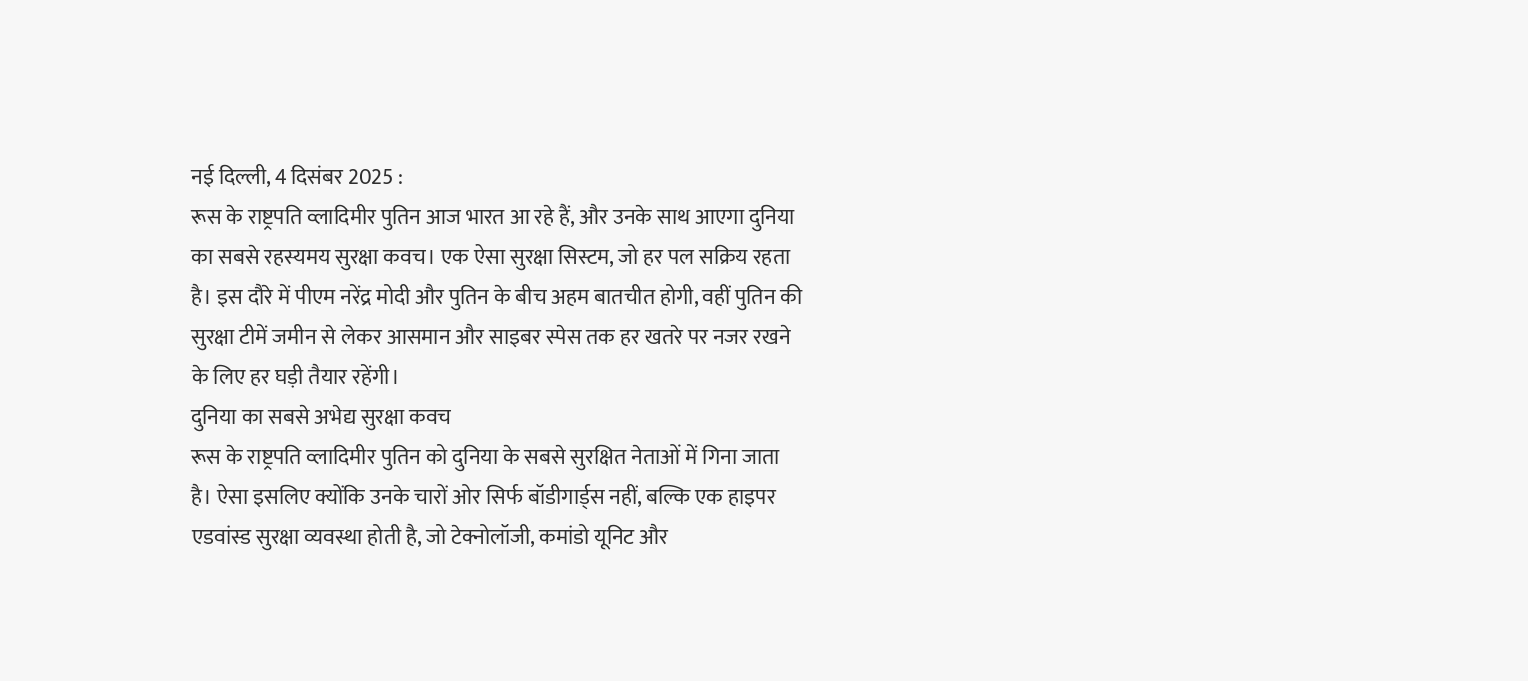नई दिल्ली, 4 दिसंबर 2025 :
रूस के राष्ट्रपति व्लादिमीर पुतिन आज भारत आ रहे हैं, और उनके साथ आएगा दुनिया का सबसे रहस्यमय सुरक्षा कवच। एक ऐसा सुरक्षा सिस्टम, जो हर पल सक्रिय रहता है। इस दौरे में पीएम नरेंद्र मोदी और पुतिन के बीच अहम बातचीत होगी, वहीं पुतिन की सुरक्षा टीमें जमीन से लेकर आसमान और साइबर स्पेस तक हर खतरे पर नजर रखने के लिए हर घड़ी तैयार रहेंगी।
दुनिया का सबसे अभेद्य सुरक्षा कवच
रूस के राष्ट्रपति व्लादिमीर पुतिन को दुनिया के सबसे सुरक्षित नेताओं में गिना जाता है। ऐसा इसलिए क्योंकि उनके चारों ओर सिर्फ बॉडीगार्ड्स नहीं, बल्कि एक हाइपर एडवांस्ड सुरक्षा व्यवस्था होती है, जो टेक्नोलॉजी, कमांडो यूनिट और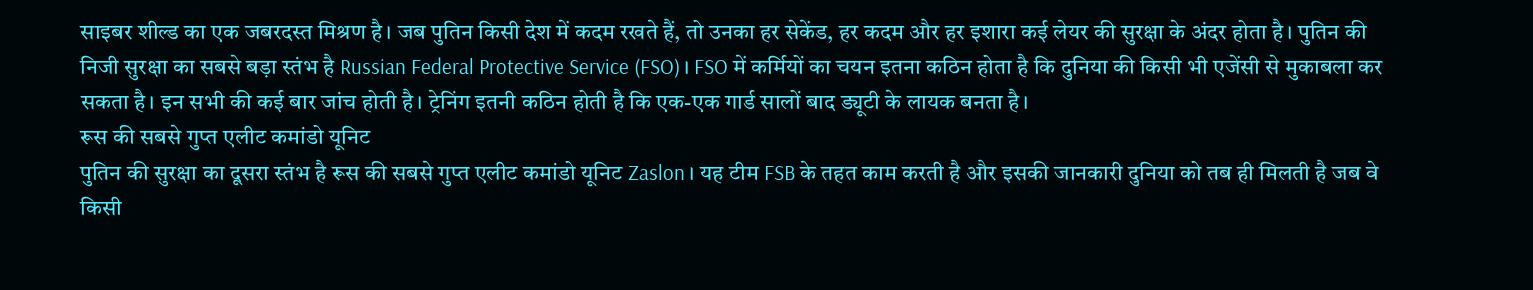साइबर शील्ड का एक जबरदस्त मिश्रण है। जब पुतिन किसी देश में कदम रखते हैं, तो उनका हर सेकेंड, हर कदम और हर इशारा कई लेयर की सुरक्षा के अंदर होता है। पुतिन की निजी सुरक्षा का सबसे बड़ा स्तंभ है Russian Federal Protective Service (FSO)। FSO में कर्मियों का चयन इतना कठिन होता है कि दुनिया की किसी भी एजेंसी से मुकाबला कर सकता है। इन सभी की कई बार जांच होती है। ट्रेनिंग इतनी कठिन होती है कि एक-एक गार्ड सालों बाद ड्यूटी के लायक बनता है।
रूस की सबसे गुप्त एलीट कमांडो यूनिट
पुतिन की सुरक्षा का दूसरा स्तंभ है रूस की सबसे गुप्त एलीट कमांडो यूनिट Zaslon। यह टीम FSB के तहत काम करती है और इसकी जानकारी दुनिया को तब ही मिलती है जब वे किसी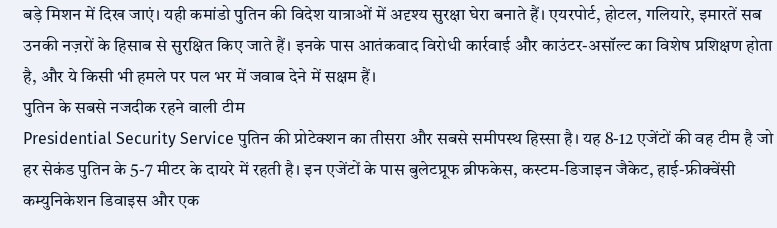बड़े मिशन में दिख जाएं। यही कमांडो पुतिन की विदेश यात्राओं में अदृश्य सुरक्षा घेरा बनाते हैं। एयरपोर्ट, होटल, गलियारे, इमारतें सब उनकी नज़रों के हिसाब से सुरक्षित किए जाते हैं। इनके पास आतंकवाद विरोधी कार्रवाई और काउंटर-असॉल्ट का विशेष प्रशिक्षण होता है, और ये किसी भी हमले पर पल भर में जवाब देने में सक्षम हैं।
पुतिन के सबसे नजदीक रहने वाली टीम
Presidential Security Service पुतिन की प्रोटेक्शन का तीसरा और सबसे समीपस्थ हिस्सा है। यह 8-12 एजेंटों की वह टीम है जो हर सेकंड पुतिन के 5-7 मीटर के दायरे में रहती है। इन एजेंटों के पास बुलेटप्रूफ ब्रीफकेस, कस्टम-डिजाइन जैकेट, हाई-फ्रीक्वेंसी कम्युनिकेशन डिवाइस और एक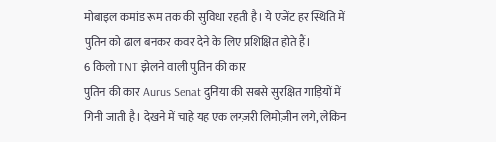मोबाइल कमांड रूम तक की सुविधा रहती है। ये एजेंट हर स्थिति में पुतिन को ढाल बनकर कवर देने के लिए प्रशिक्षित होते हैं।
6 किलो TNT झेलने वाली पुतिन की कार
पुतिन की कार Aurus Senat दुनिया की सबसे सुरक्षित गाड़ियों में गिनी जाती है। देखने में चाहे यह एक लग्ज़री लिमोज़ीन लगे, लेकिन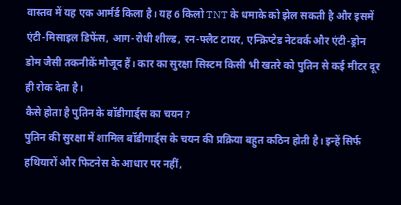वास्तव में यह एक आर्मर्ड किला है। यह 6 किलो TNT के धमाके को झेल सकती है और इसमें एंटी-मिसाइल डिफेंस, आग-रोधी शील्ड, रन-फ्लैट टायर, एन्क्रिप्टेड नेटवर्क और एंटी-ड्रोन डोम जैसी तकनीकें मौजूद हैं। कार का सुरक्षा सिस्टम किसी भी खतरे को पुतिन से कई मीटर दूर ही रोक देता है।
कैसे होता है पुतिन के बॉडीगार्ड्स का चयन?
पुतिन की सुरक्षा में शामिल बॉडीगार्ड्स के चयन की प्रक्रिया बहुत कठिन होती है। इन्हें सिर्फ हथियारों और फिटनेस के आधार पर नहीं,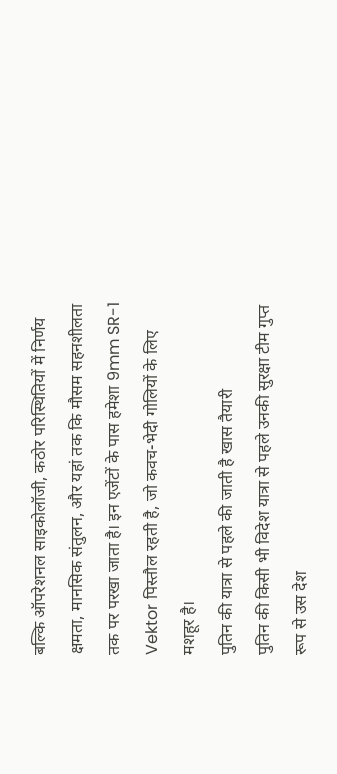बल्कि ऑपरेशनल साइकोलॉजी, कठोर परिस्थितियों में निर्णय क्षमता, मानसिक संतुलन, और यहां तक कि मौसम सहनशीलता तक पर परखा जाता है। इन एजेंटों के पास हमेशा 9mm SR-1 Vektor पिस्तौल रहती है, जो कवच-भेदी गोलियों के लिए मशहूर है।
पुतिन की यात्रा से पहले की जाती है खास तैयारी
पुतिन की किसी भी विदेश यात्रा से पहले उनकी सुरक्षा टीम गुप्त रूप से उस देश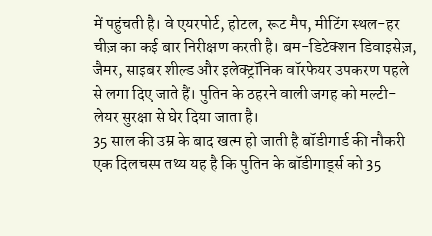में पहुंचती है। वे एयरपोर्ट, होटल, रूट मैप, मीटिंग स्थल-हर चीज़ का कई बार निरीक्षण करती है। बम-डिटेक्शन डिवाइसेज़, जैमर, साइबर शील्ड और इलेक्ट्रॉनिक वॉरफेयर उपकरण पहले से लगा दिए जाते हैं। पुतिन के ठहरने वाली जगह को मल्टी-लेयर सुरक्षा से घेर दिया जाता है।
35 साल की उम्र के बाद खत्म हो जाती है बॉडीगार्ड की नौकरी
एक दिलचस्प तथ्य यह है कि पुतिन के बॉडीगार्ड्स को 35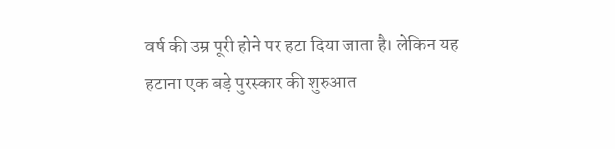वर्ष की उम्र पूरी होने पर हटा दिया जाता है। लेकिन यह हटाना एक बड़े पुरस्कार की शुरुआत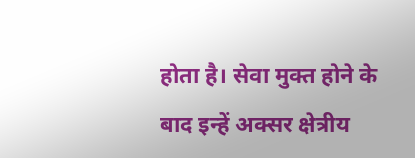होता है। सेवा मुक्त होने के बाद इन्हें अक्सर क्षेत्रीय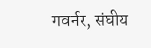गवर्नर, संघीय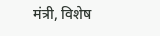मंत्री, विशेष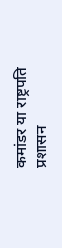कमांडर या राष्ट्रपति प्रशासन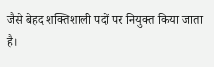जैसे बेहद शक्तिशाली पदों पर नियुक्त किया जाता है।